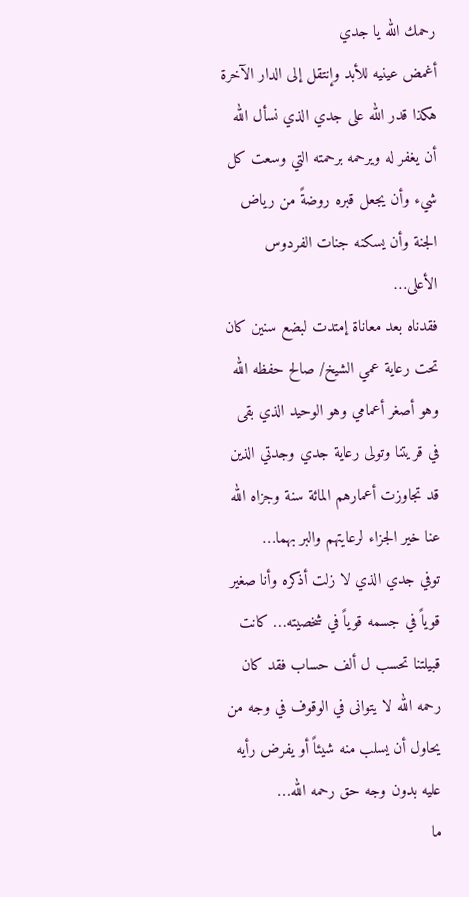رحمك الله يا جدي
أغمض عينيه للأبد وإنتقل إلى الدار الآخرة هكذا قدر الله على جدي الذي نسأل الله أن يغفر له ويرحمه برحمته التي وسعت كل شيء وأن يجعل قبره روضةً من رياض الجنة وأن يسكنه جنات الفردوس الأعلى…
فقدناه بعد معاناة إمتدت لبضع سنين كان تحت رعاية عمي الشيخ/ صالح حفظه الله وهو أصغر أعمامي وهو الوحيد الذي بقى في قريتنا وتولى رعاية جدي وجدتي الذين قد تجاوزت أعمارهم المائة سنة وجزاه الله عنا خير الجزاء لرعايتهم والبر بهما…
توفي جدي الذي لا زلت أذكره وأنا صغير قوياً في جسمه قوياً في شخصيته… كانت قبيلتنا تحسب ل ألف حساب فقد كان رحمه الله لا يتوانى في الوقوف في وجه من يحاول أن يسلب منه شيئاً أو يفرض رأيه عليه بدون وجه حق رحمه الله…
ما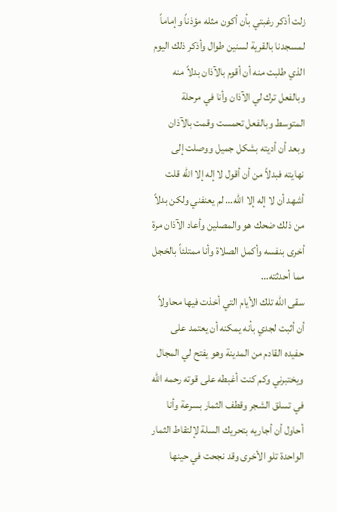زلت أذكر رغبتي بأن أكون مثله مؤذناً وإماماً لمسجدنا بالقرية لسنين طوال وأذكر ذلك اليوم الذي طلبت منه أن أقوم بالآذان بدلاً منه وبالفعل ترك لي الآذان وأنا في مرحلة المتوسط وبالفعل تحمست وقمت بالآذان وبعد أن أديته بشكل جميل ووصلت إلى نهايته فبدلاً من أن أقول لا إله إلا الله قلت أشهد أن لا إله إلا الله… لم يعنفني ولكن بدلاً من ذلك ضحك هو والمصلين وأعاد الآذان مرة أخرى بنفسه وأكمل الصلاة وأنا ممتلئاً بالخجل مما أحدثته…
سقى الله تلك الأيام التي أخذت فيها محاولاً أن أثبت لجدي بأنه يمكنه أن يعتمد على حفيده القادم من المدينة وهو يفتح لي المجال ويختبرني وكم كنت أغبطه على قوته رحمه الله في تسلق الشجر وقطف الثمار بسرعة وأنا أحاول أن أجاريه بتحريك السلة لإلتقاط الثمار الواحدة تلو الأخرى وقد نجحت في حينها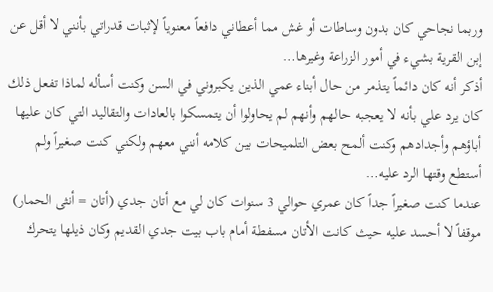وربما نجاحي كان بدون وساطات أو غش مما أعطاني دافعاً معنوياً لإثبات قدراتي بأنني لا أقل عن إبن القرية بشيء في أمور الزراعة وغيرها…
أذكر أنه كان دائماً يتذمر من حال أبناء عمي الذين يكبروني في السن وكنت أسأله لماذا تفعل ذلك كان يرد علي بأنه لا يعجبه حالهم وأنهم لم يحاولوا أن يتمسكوا بالعادات والتقاليد التي كان عليها أباؤهم وأجدادهم وكنت ألمح بعض التلميحات بين كلامه أنني معهم ولكني كنت صغيراً ولم أستطع وقتها الرد عليه…
عندما كنت صغيراً جداً كان عمري حوالي 3 سنوات كان لي مع أتان جدي (أتان = أنثى الحمار) موقفاً لا أحسد عليه حيث كانت الأتان مسفطة أمام باب بيت جدي القديم وكان ذيلها يتحرك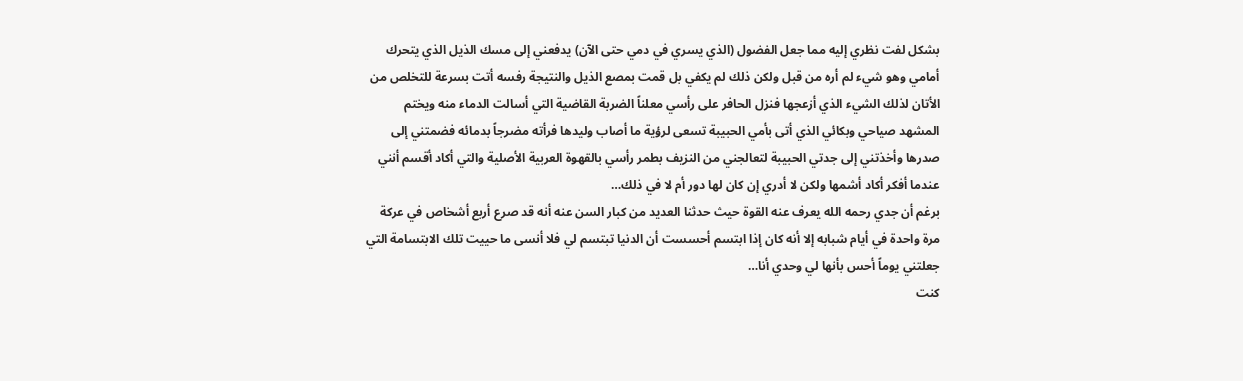بشكل لفت نظري إليه مما جعل الفضول (الذي يسري في دمي حتى الآن) يدفعني إلى مسك الذيل الذي يتحرك أمامي وهو شيء لم أره من قبل ولكن ذلك لم يكفي بل قمت بمصع الذيل والنتيجة رفسه أتت بسرعة للتخلص من الأتان لذلك الشيء الذي أزعجها فنزل الحافر على رأسي معلناً الضربة القاضية التي أسالت الدماء منه ويختم المشهد صياحي وبكائي الذي أتى بأمي الحبيبة تسعى لرؤية ما أصاب وليدها فرأته مضرجاً بدمائه فضمتني إلى صدرها وأخذتني إلى جدتي الحبيبة لتعالجني من النزيف بطمر رأسي بالقهوة العربية الأصلية والتي أكاد أقسم أنني عندما أفكر أكاد أشمها ولكن لا أدري إن كان لها دور أم لا في ذلك…
برغم أن جدي رحمه الله يعرف عنه القوة حيث حدثنا العديد من كبار السن عنه أنه قد صرع أربع أشخاص في عركة مرة واحدة في أيام شبابه إلا أنه كان إذا ابتسم أحسست أن الدنيا تبتسم لي فلا أنسى ما حييت تلك الابتسامة التي جعلتني يوماً أحس بأنها لي وحدي أنا…
كنت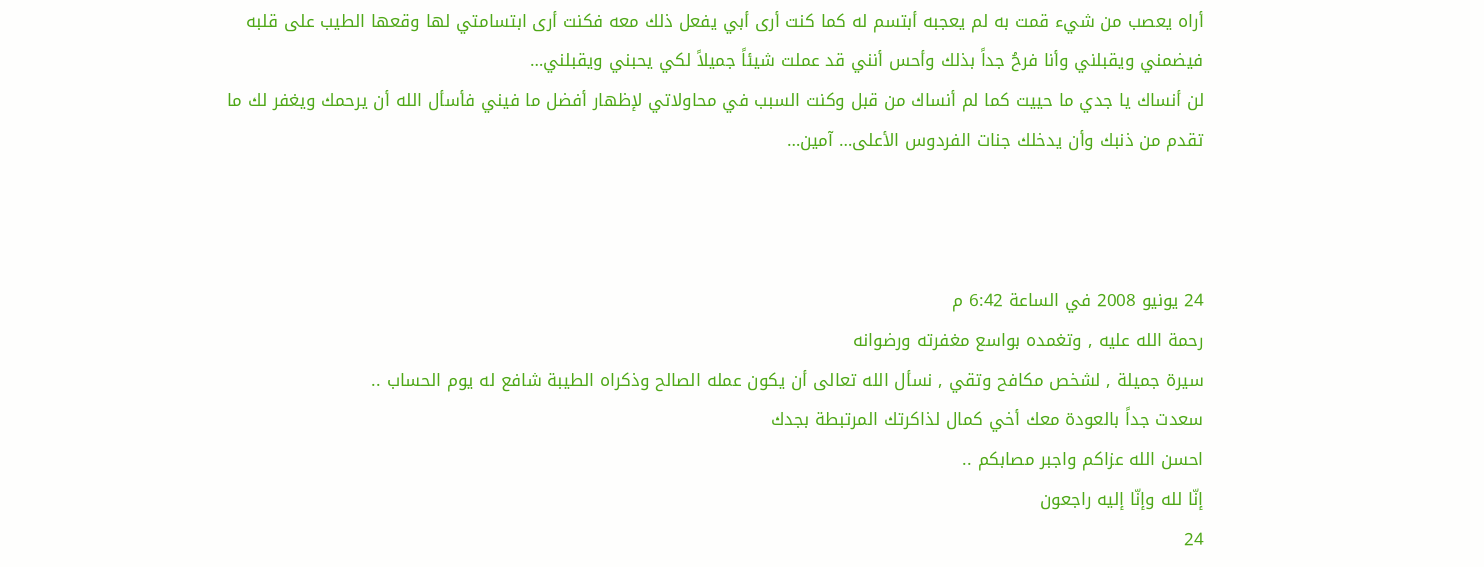أراه يعصب من شيء قمت به لم يعجبه أبتسم له كما كنت أرى أبي يفعل ذلك معه فكنت أرى ابتسامتي لها وقعها الطيب على قلبه فيضمني ويقبلني وأنا فرحُ جداً بذلك وأحس أنني قد عملت شيئاً جميلاً لكي يحبني ويقبلني…
لن أنساك يا جدي ما حييت كما لم أنساك من قبل وكنت السبب في محاولاتي لإظهار أفضل ما فيني فأسأل الله أن يرحمك ويغفر لك ما تقدم من ذنبك وأن يدخلك جنات الفردوس الأعلى… آمين…



24 يونيو 2008 في الساعة 6:42 م
رحمة الله عليه , وتغمده بواسع مغفرته ورضوانه
سيرة جميلة , لشخص مكافح وتقي , نسأل الله تعالى أن يكون عمله الصالح وذكراه الطيبة شافع له يوم الحساب ..
سعدت جداً بالعودة معك أخي كمال لذاكرتك المرتبطة بجدك
احسن الله عزاكم واجبر مصابكم ..
إنّا لله وإنّا إليه راجعون
24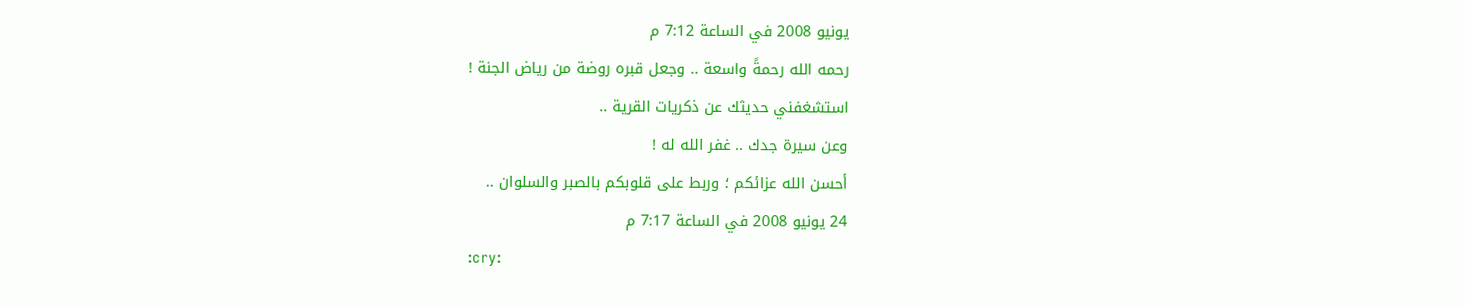يونيو 2008 في الساعة 7:12 م
رحمه الله رحمةً واسعة .. وجعل قبره روضة من رياض الجنة !
استشغفني حديثك عن ذكريات القرية ..
وعن سيرة جدك .. غفر الله له !
أحسن الله عزائكم ؛ وربط على قلوبكم بالصبر والسلوان ..
24 يونيو 2008 في الساعة 7:17 م
:cry: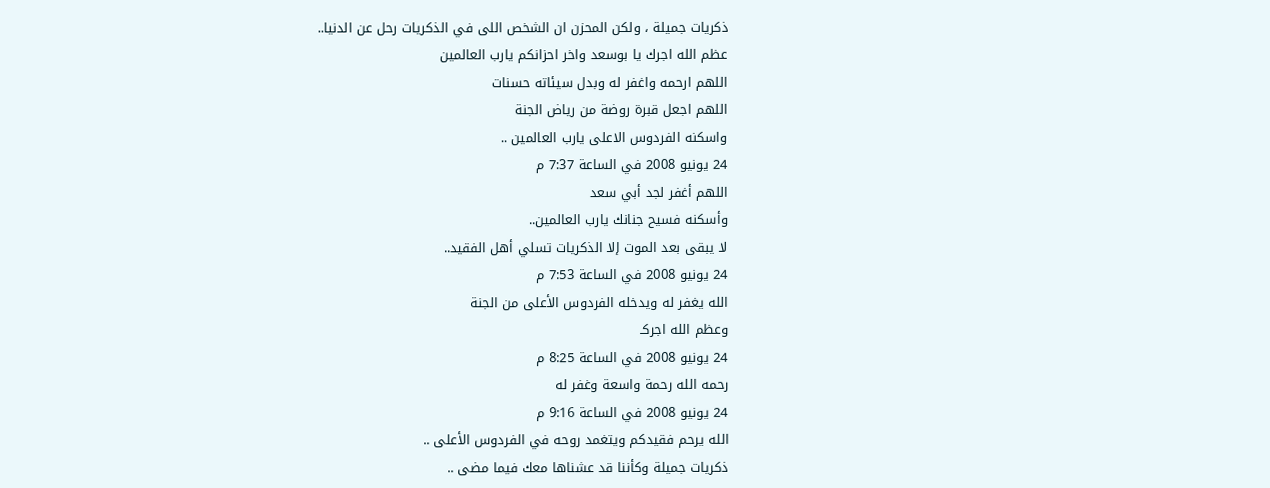ذكريات جميلة ، ولكن المحزن ان الشخص اللى في الذكريات رحل عن الدنيا..
عظم الله اجرك يا بوسعد واخر احزانكم يارب العالمين
اللهم ارحمه واغفر له وبدل سيئاته حسنات
اللهم اجعل قبرة روضة من رياض الجنة
واسكنه الفردوس الاعلى يارب العالمين ..
24 يونيو 2008 في الساعة 7:37 م
اللهم أغفر لجد أبي سعد
وأسكنه فسيح جنانك يارب العالمين..
لا يبقى بعد الموت إلا الذكريات تسلي أهل الفقيد..
24 يونيو 2008 في الساعة 7:53 م
الله يغفر له ويدخله الفردوس الأعلى من الجنة
وعظم الله اجركـ
24 يونيو 2008 في الساعة 8:25 م
رحمه الله رحمة واسعة وغفر له
24 يونيو 2008 في الساعة 9:16 م
الله يرحم فقيدكم ويتغمد روحه في الفردوس الأعلى ..
ذكريات جميلة وكأننا قد عشناها معك فيما مضى ..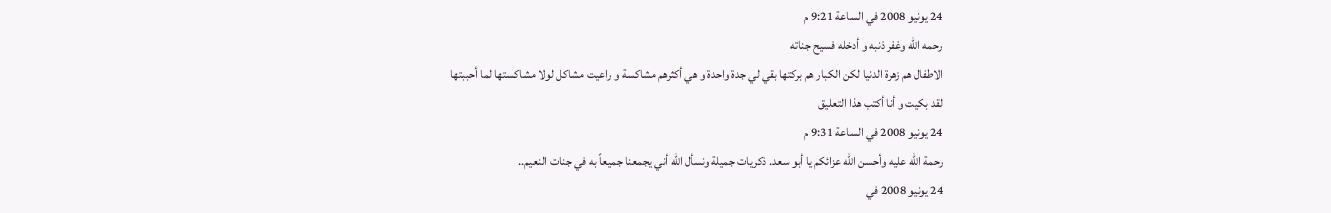24 يونيو 2008 في الساعة 9:21 م
رحمه الله وغفر ذنبه و أدخله فسيح جناته
الاطفال هم زهرة الدنيا لكن الكبار هم بركتها بقي لي جدة واحدة و هي أكثرهم مشاكسة و راعيت مشاكل لولا مشاكستها لما أحببتها
لقد بكيت و أنا أكتب هذا التعليق
24 يونيو 2008 في الساعة 9:31 م
رحمة الله عليه وأحسن الله عزائكم يا أبو سعد. ذكريات جميلة ونسأل الله أني يجمعنا جميعاً به في جنات النعيم..
24 يونيو 2008 في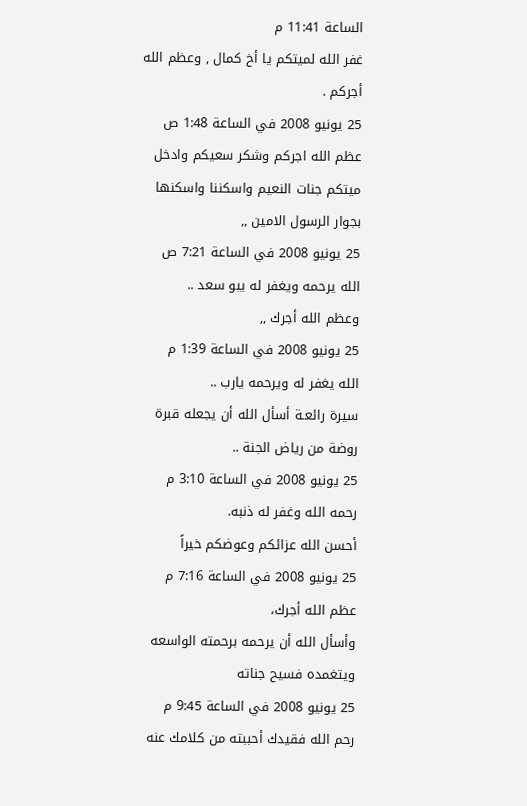الساعة 11:41 م
غفر الله لميتكم يا أخ كمال , وعظم الله أجركم .
25 يونيو 2008 في الساعة 1:48 ص
عظم الله اجركم وشكر سعيكم وادخل ميتكم جنات النعيم واسكننا واسكنها بجوار الرسول الامين ,,
25 يونيو 2008 في الساعة 7:21 ص
الله يرحمه ويغفر له يبو سعد ..
وعظم الله أجرك ,,
25 يونيو 2008 في الساعة 1:39 م
الله يغفر له ويرحمه يارب ..
سيرة رائعـة أسأل الله أن يجعله قبرة روضة من رياض الجنة ..
25 يونيو 2008 في الساعة 3:10 م
رحمه الله وغفر له ذنبه.
أحسن الله عزائكم وعوضكم خيراً
25 يونيو 2008 في الساعة 7:16 م
عظم الله أجرك،
وأسأل الله أن يرحمه برحمته الواسعه ويتغمده فسيح جناته
25 يونيو 2008 في الساعة 9:45 م
رحم الله فقيدك أحببته من كلامك عنه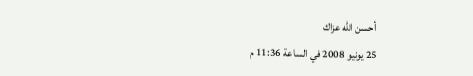أحسن الله عزاك
25 يونيو 2008 في الساعة 11:36 م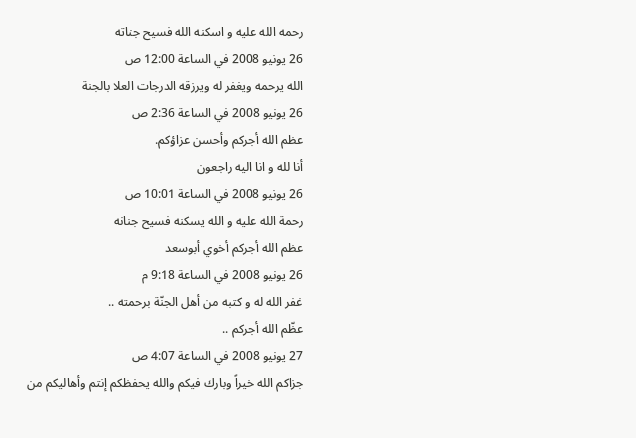رحمه الله عليه و اسكنه الله فسيح جناته
26 يونيو 2008 في الساعة 12:00 ص
الله يرحمه ويغفر له ويرزقه الدرجات العلا بالجنة
26 يونيو 2008 في الساعة 2:36 ص
عظم الله أجركم وأحسن عزاؤكم.
أنا لله و انا اليه راجعون
26 يونيو 2008 في الساعة 10:01 ص
رحمة الله عليه و الله يسكنه فسيح جنانه
عظم الله أجركم أخوي أبوسعد
26 يونيو 2008 في الساعة 9:18 م
غفر الله له و كتبه من أهل الجنّة برحمته ..
عظّم الله أجركم ..
27 يونيو 2008 في الساعة 4:07 ص
جزاكم الله خيراً وبارك فيكم والله يحفظكم إنتم وأهاليكم من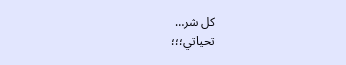كل شر…
تحياتي؛؛؛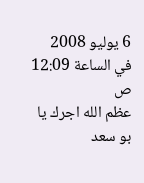6 يوليو 2008 في الساعة 12:09 ص
عظم الله اجرك يا بو سعد